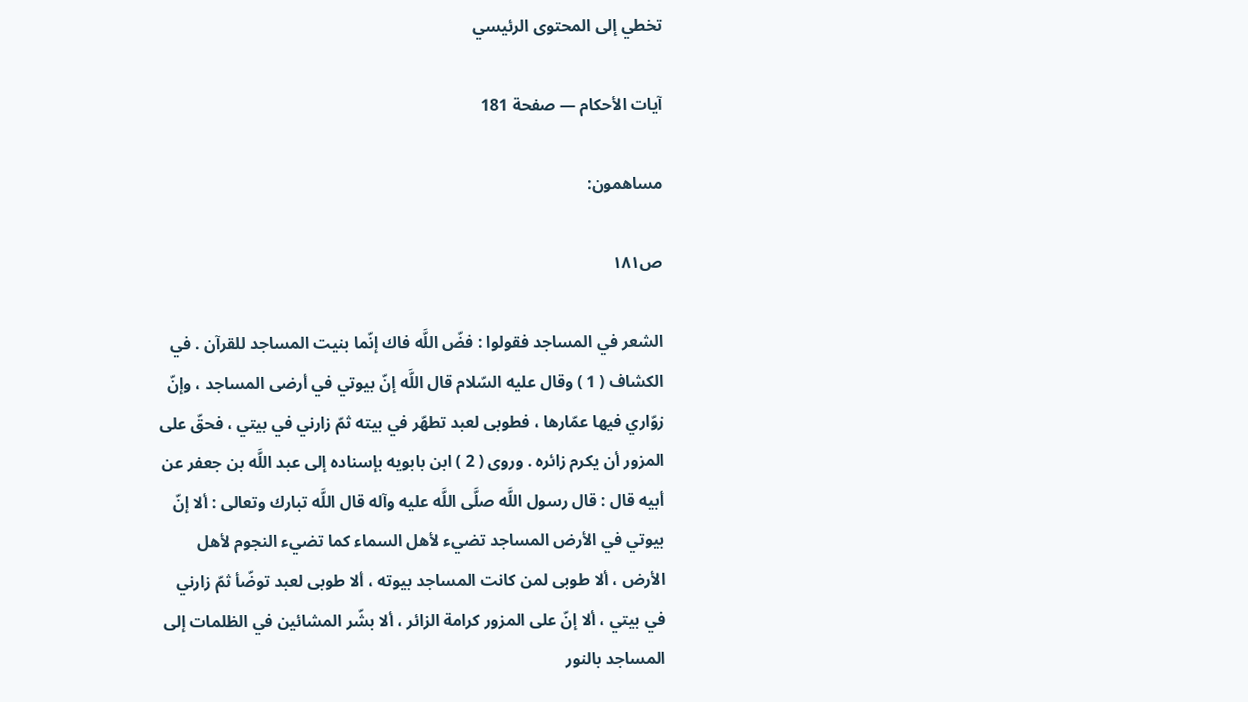تخطي إلى المحتوى الرئيسي

آيات الأحكام — صفحة 181

مساهمون:

ص١٨١

الشعر في المساجد فقولوا : فضّ اللَّه فاك إنّما بنيت المساجد للقرآن . في الكشاف ( 1 ) وقال عليه السّلام قال اللَّه إنّ بيوتي في أرضى المساجد ، وإنّ زوّاري فيها عمّارها ، فطوبى لعبد تطهّر في بيته ثمّ زارني في بيتي ، فحقّ على المزور أن يكرم زائره . وروى ( 2 ) ابن بابويه بإسناده إلى عبد اللَّه بن جعفر عن أبيه قال : قال رسول اللَّه صلَّى اللَّه عليه وآله قال اللَّه تبارك وتعالى : ألا إنّ بيوتي في الأرض المساجد تضيء لأهل السماء كما تضيء النجوم لأهل الأرض ، ألا طوبى لمن كانت المساجد بيوته ، ألا طوبى لعبد توضّأ ثمّ زارني في بيتي ، ألا إنّ على المزور كرامة الزائر ، ألا بشّر المشائين في الظلمات إلى المساجد بالنور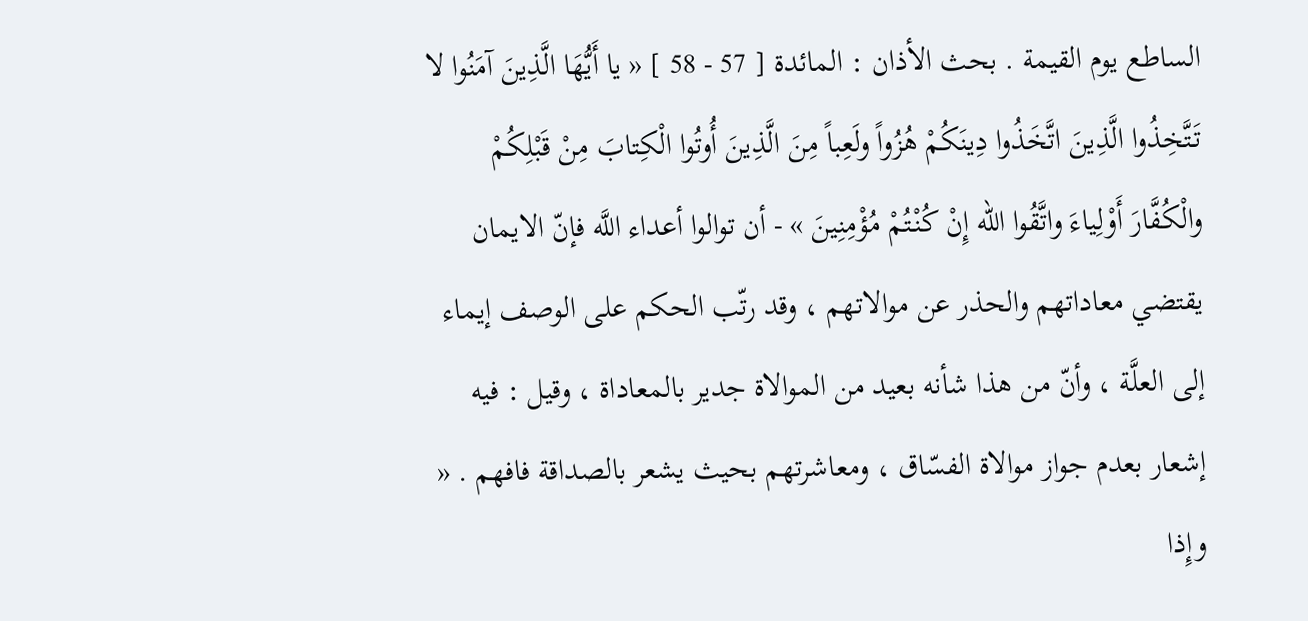الساطع يوم القيمة . بحث الأذان : المائدة [ 57 - 58 ] « يا أَيُّهَا الَّذِينَ آمَنُوا لا تَتَّخِذُوا الَّذِينَ اتَّخَذُوا دِينَكُمْ هُزُواً ولَعِباً مِنَ الَّذِينَ أُوتُوا الْكِتابَ مِنْ قَبْلِكُمْ والْكُفَّارَ أَوْلِياءَ واتَّقُوا الله إِنْ كُنْتُمْ مُؤْمِنِينَ » - أن توالوا أعداء اللَّه فإنّ الايمان يقتضي معاداتهم والحذر عن موالاتهم ، وقد رتّب الحكم على الوصف إيماء إلى العلَّة ، وأنّ من هذا شأنه بعيد من الموالاة جدير بالمعاداة ، وقيل : فيه إشعار بعدم جواز موالاة الفسّاق ، ومعاشرتهم بحيث يشعر بالصداقة فافهم . « وإِذا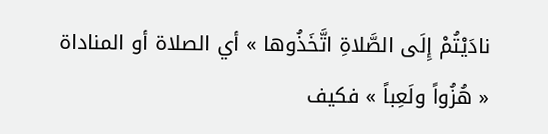نادَيْتُمْ إِلَى الصَّلاةِ اتَّخَذُوها » أي الصلاة أو المناداة « هُزُواً ولَعِباً » فكيف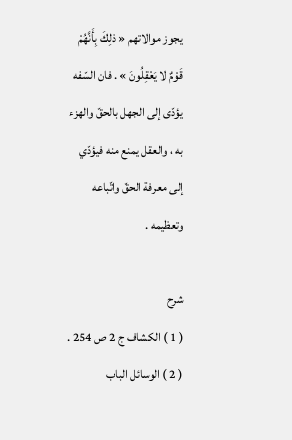يجوز موالاتهم « ذلِكَ بِأَنَّهُمْ قَوْمٌ لا يَعْقِلُونَ » . فان السّفه يؤدّى إلى الجهل بالحقّ والهزء به ، والعقل يمنع منه فيؤدّي إلى معرفة الحقّ واتّباعه وتعظيمه .

شرح
( 1 ) الكشاف ج 2 ص 254 .
( 2 ) الوسائل الباب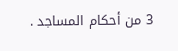3 من أحكام المساجد .